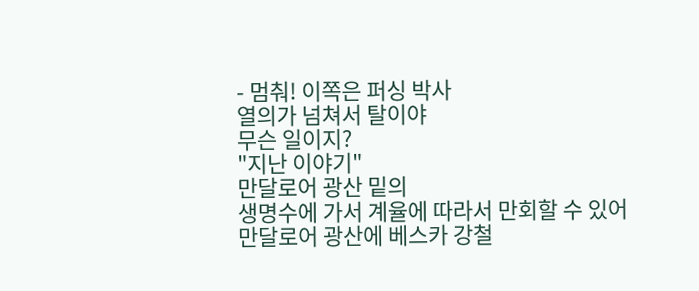- 멈춰! 이쪽은 퍼싱 박사
열의가 넘쳐서 탈이야
무슨 일이지?
"지난 이야기"
만달로어 광산 밑의
생명수에 가서 계율에 따라서 만회할 수 있어
만달로어 광산에 베스카 강철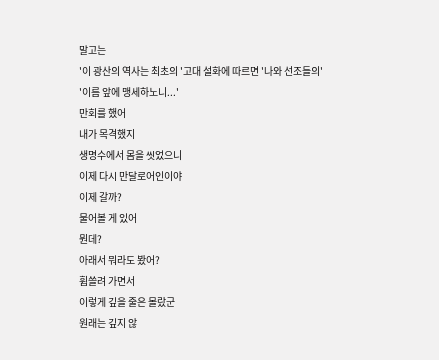말고는
'이 광산의 역사는 최초의 '고대 설화에 따르면 '나와 선조들의'
'이름 앞에 맹세하노니...'
만회를 했어
내가 목격했지
생명수에서 몸을 씻었으니
이제 다시 만달로어인이야
이제 갈까?
물어볼 게 있어
뭔데?
아래서 뭐라도 봤어?
휩쓸려 가면서
이렇게 깊을 줄은 몰랐군
원래는 깊지 않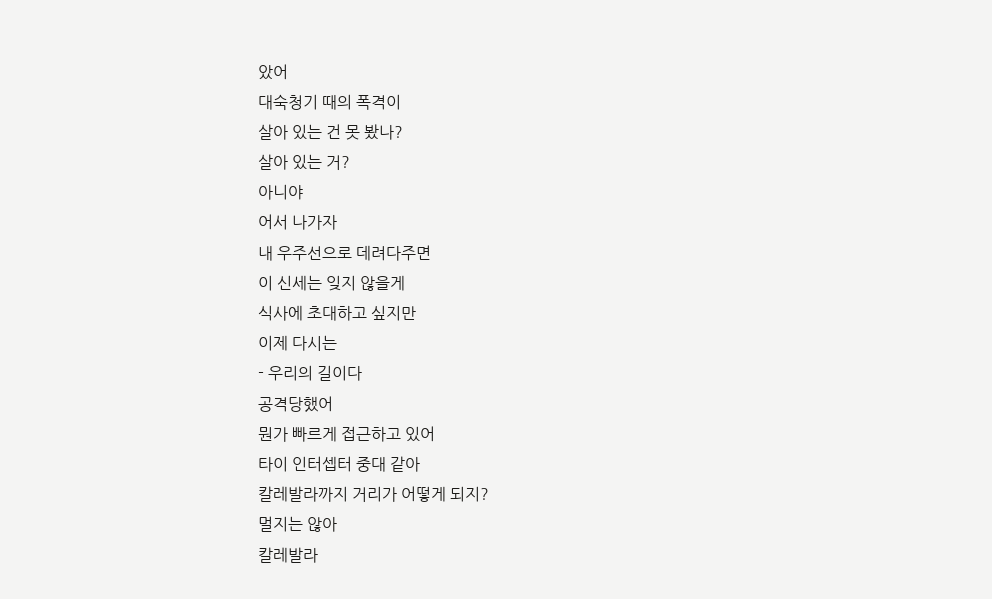았어
대숙청기 때의 폭격이
살아 있는 건 못 봤나?
살아 있는 거?
아니야
어서 나가자
내 우주선으로 데려다주면
이 신세는 잊지 않을게
식사에 초대하고 싶지만
이제 다시는
- 우리의 길이다
공격당했어
뭔가 빠르게 접근하고 있어
타이 인터셉터 중대 같아
칼레발라까지 거리가 어떻게 되지?
멀지는 않아
칼레발라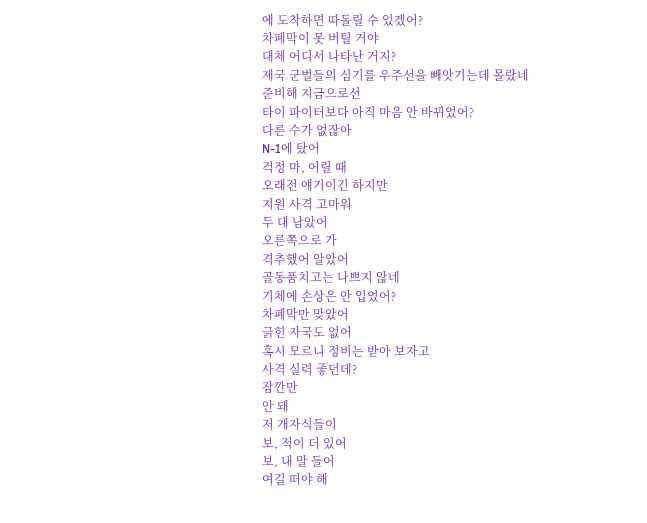에 도착하면 따돌릴 수 있겠어?
차폐막이 못 버틸 거야
대체 어디서 나타난 거지?
제국 군벌들의 심기를 우주선을 빼앗기는데 몰랐네
준비해 지금으로선
타이 파이터보다 아직 마음 안 바뀌었어?
다른 수가 없잖아
N-1에 탔어
걱정 마, 어릴 때
오래전 얘기이긴 하지만
지원 사격 고마워
두 대 남았어
오른쪽으로 가
격추했어 알았어
골동품치고는 나쁘지 않네
기체에 손상은 안 입었어?
차폐막만 맞았어
긁힌 자국도 없어
혹시 모르니 정비는 받아 보자고
사격 실력 좋던데?
잠깐만
안 돼
저 개자식들이
보, 적이 더 있어
보, 내 말 들어
여길 떠야 해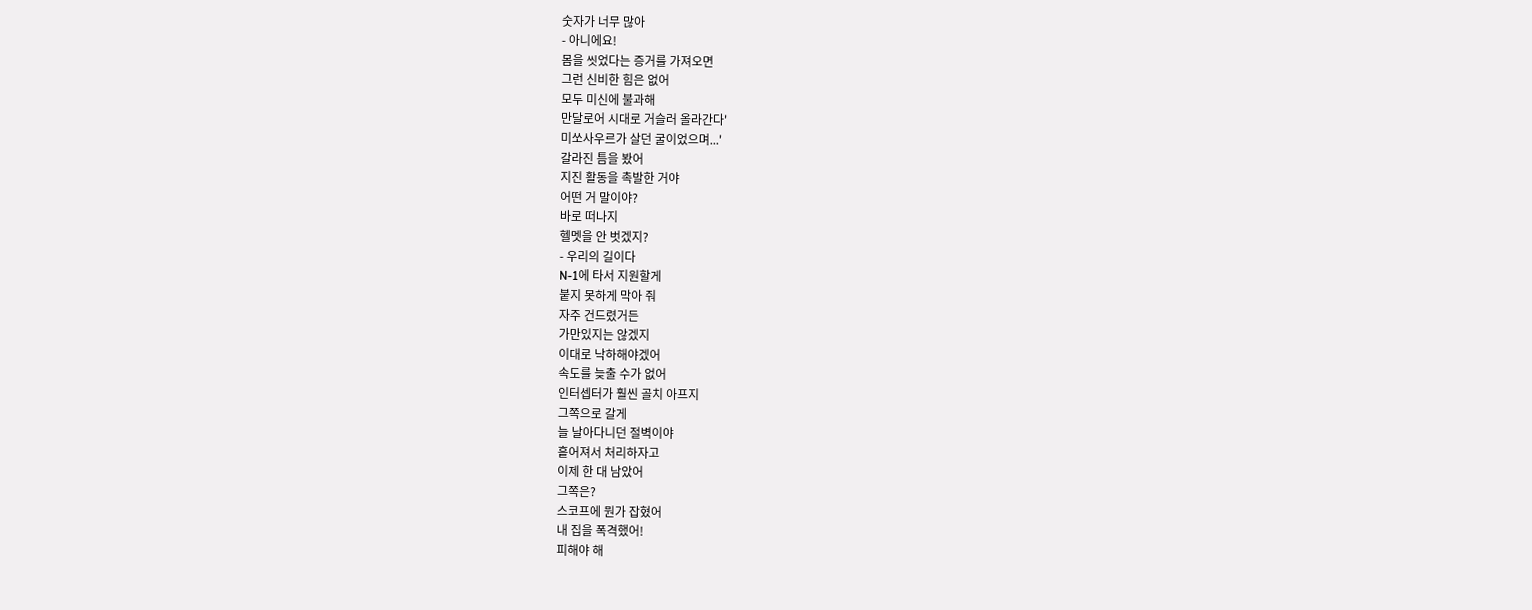숫자가 너무 많아
- 아니에요!
몸을 씻었다는 증거를 가져오면
그런 신비한 힘은 없어
모두 미신에 불과해
만달로어 시대로 거슬러 올라간다'
미쏘사우르가 살던 굴이었으며...'
갈라진 틈을 봤어
지진 활동을 촉발한 거야
어떤 거 말이야?
바로 떠나지
헬멧을 안 벗겠지?
- 우리의 길이다
N-1에 타서 지원할게
붙지 못하게 막아 줘
자주 건드렸거든
가만있지는 않겠지
이대로 낙하해야겠어
속도를 늦출 수가 없어
인터셉터가 훨씬 골치 아프지
그쪽으로 갈게
늘 날아다니던 절벽이야
흩어져서 처리하자고
이제 한 대 남았어
그쪽은?
스코프에 뭔가 잡혔어
내 집을 폭격했어!
피해야 해